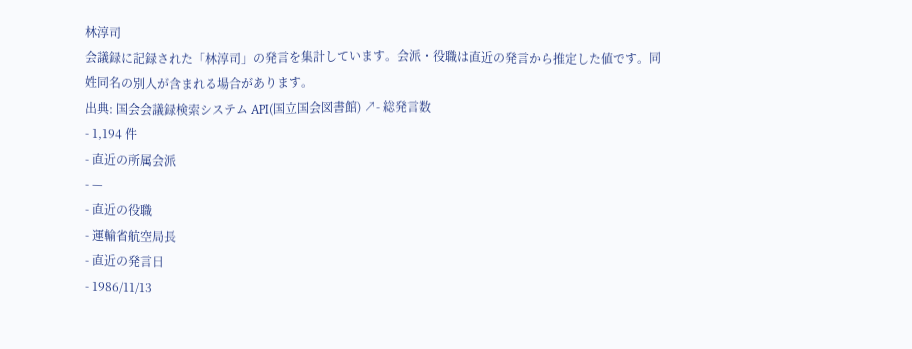林淳司
会議録に記録された「林淳司」の発言を集計しています。会派・役職は直近の発言から推定した値です。同姓同名の別人が含まれる場合があります。
出典: 国会会議録検索システム API(国立国会図書館) ↗- 総発言数
- 1,194 件
- 直近の所属会派
- —
- 直近の役職
- 運輸省航空局長
- 直近の発言日
- 1986/11/13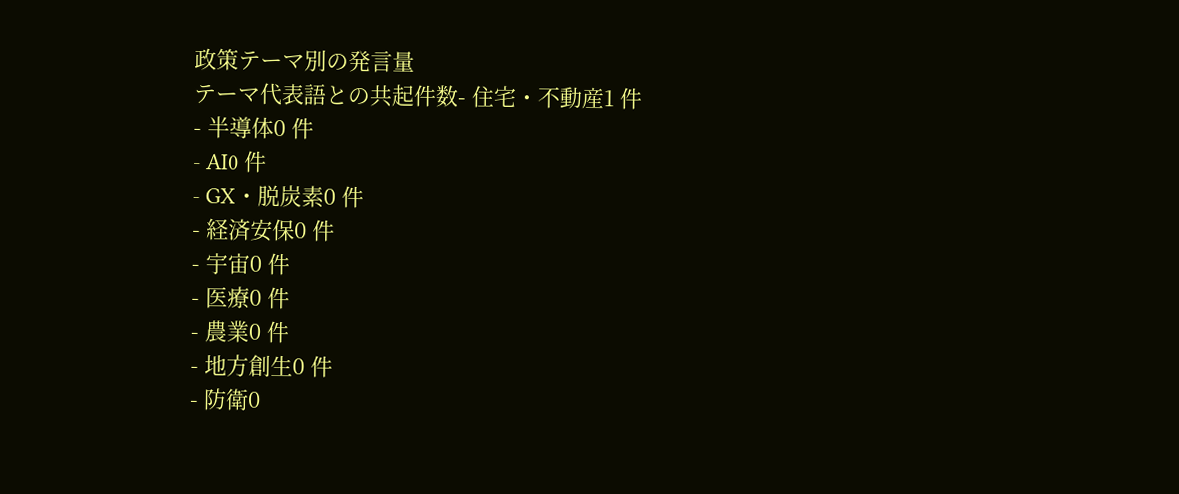政策テーマ別の発言量
テーマ代表語との共起件数- 住宅・不動産1 件
- 半導体0 件
- AI0 件
- GX・脱炭素0 件
- 経済安保0 件
- 宇宙0 件
- 医療0 件
- 農業0 件
- 地方創生0 件
- 防衛0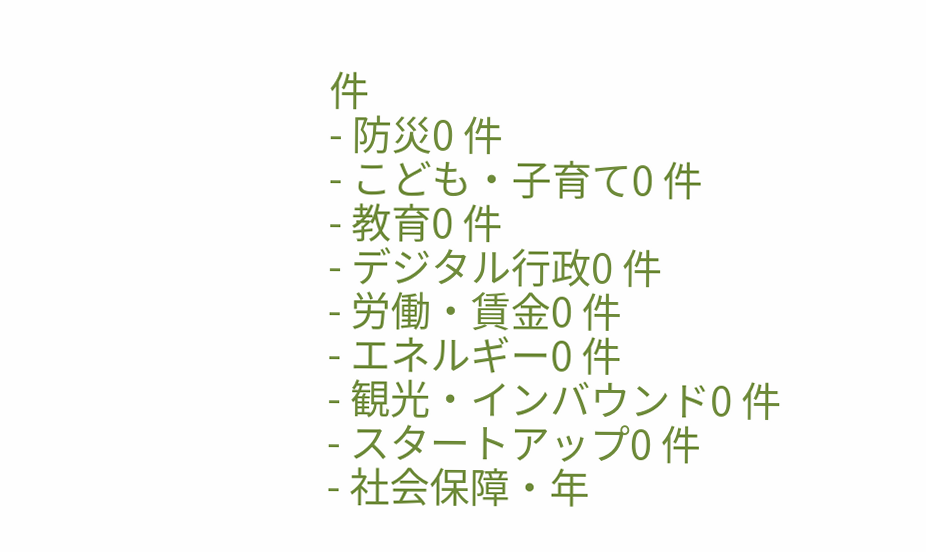件
- 防災0 件
- こども・子育て0 件
- 教育0 件
- デジタル行政0 件
- 労働・賃金0 件
- エネルギー0 件
- 観光・インバウンド0 件
- スタートアップ0 件
- 社会保障・年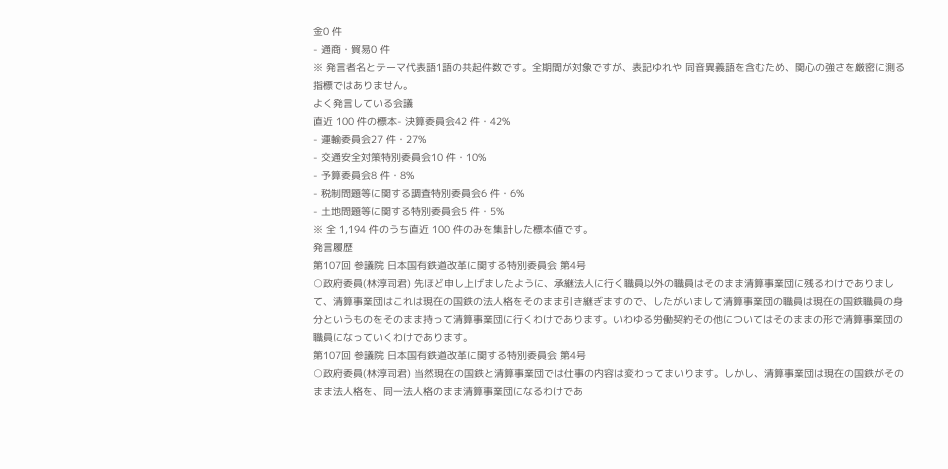金0 件
- 通商・貿易0 件
※ 発言者名とテーマ代表語1語の共起件数です。全期間が対象ですが、表記ゆれや 同音異義語を含むため、関心の強さを厳密に測る指標ではありません。
よく発言している会議
直近 100 件の標本- 決算委員会42 件・42%
- 運輸委員会27 件・27%
- 交通安全対策特別委員会10 件・10%
- 予算委員会8 件・8%
- 税制問題等に関する調査特別委員会6 件・6%
- 土地問題等に関する特別委員会5 件・5%
※ 全 1,194 件のうち直近 100 件のみを集計した標本値です。
発言履歴
第107回 参議院 日本国有鉄道改革に関する特別委員会 第4号
○政府委員(林淳司君) 先ほど申し上げましたように、承継法人に行く職員以外の職員はそのまま清算事業団に残るわけでありまして、清算事業団はこれは現在の国鉄の法人格をそのまま引き継ぎますので、したがいまして清算事業団の職員は現在の国鉄職員の身分というものをそのまま持って清算事業団に行くわけであります。いわゆる労働契約その他についてはそのままの形で清算事業団の職員になっていくわけであります。
第107回 参議院 日本国有鉄道改革に関する特別委員会 第4号
○政府委員(林淳司君) 当然現在の国鉄と清算事業団では仕事の内容は変わってまいります。しかし、清算事業団は現在の国鉄がそのまま法人格を、同一法人格のまま清算事業団になるわけであ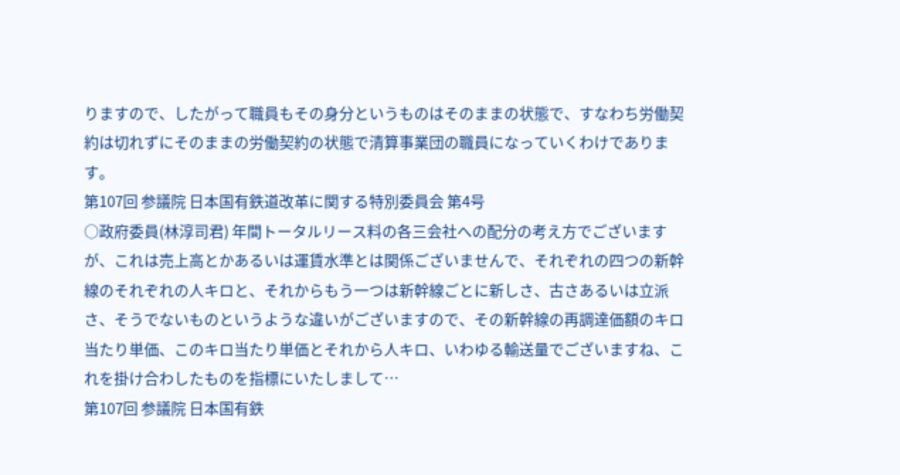りますので、したがって職員もその身分というものはそのままの状態で、すなわち労働契約は切れずにそのままの労働契約の状態で清算事業団の職員になっていくわけであります。
第107回 参議院 日本国有鉄道改革に関する特別委員会 第4号
○政府委員(林淳司君) 年間トータルリース料の各三会社への配分の考え方でございますが、これは売上高とかあるいは運賃水準とは関係ございませんで、それぞれの四つの新幹線のそれぞれの人キロと、それからもう一つは新幹線ごとに新しさ、古さあるいは立派さ、そうでないものというような違いがございますので、その新幹線の再調達価額のキロ当たり単価、このキロ当たり単価とそれから人キロ、いわゆる輸送量でございますね、これを掛け合わしたものを指標にいたしまして…
第107回 参議院 日本国有鉄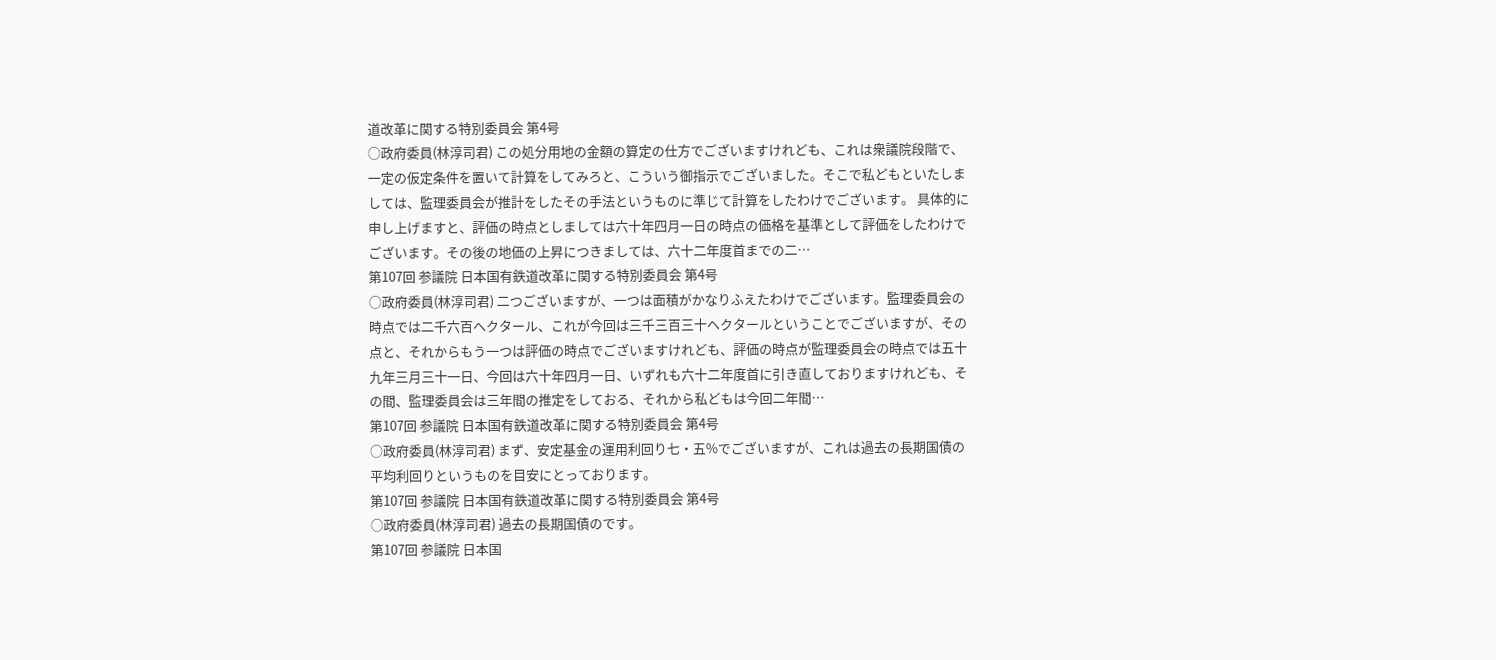道改革に関する特別委員会 第4号
○政府委員(林淳司君) この処分用地の金額の算定の仕方でございますけれども、これは衆議院段階で、一定の仮定条件を置いて計算をしてみろと、こういう御指示でございました。そこで私どもといたしましては、監理委員会が推計をしたその手法というものに準じて計算をしたわけでございます。 具体的に申し上げますと、評価の時点としましては六十年四月一日の時点の価格を基準として評価をしたわけでございます。その後の地価の上昇につきましては、六十二年度首までの二…
第107回 参議院 日本国有鉄道改革に関する特別委員会 第4号
○政府委員(林淳司君) 二つございますが、一つは面積がかなりふえたわけでございます。監理委員会の時点では二千六百ヘクタール、これが今回は三千三百三十ヘクタールということでございますが、その点と、それからもう一つは評価の時点でございますけれども、評価の時点が監理委員会の時点では五十九年三月三十一日、今回は六十年四月一日、いずれも六十二年度首に引き直しておりますけれども、その間、監理委員会は三年間の推定をしておる、それから私どもは今回二年間…
第107回 参議院 日本国有鉄道改革に関する特別委員会 第4号
○政府委員(林淳司君) まず、安定基金の運用利回り七・五%でございますが、これは過去の長期国債の平均利回りというものを目安にとっております。
第107回 参議院 日本国有鉄道改革に関する特別委員会 第4号
○政府委員(林淳司君) 過去の長期国債のです。
第107回 参議院 日本国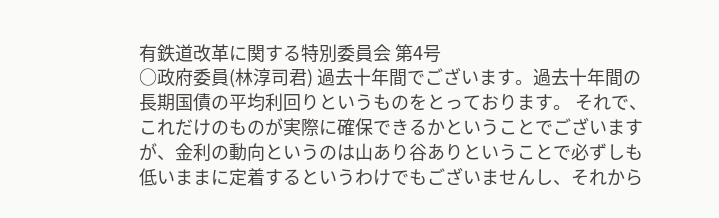有鉄道改革に関する特別委員会 第4号
○政府委員(林淳司君) 過去十年間でございます。過去十年間の長期国債の平均利回りというものをとっております。 それで、これだけのものが実際に確保できるかということでございますが、金利の動向というのは山あり谷ありということで必ずしも低いままに定着するというわけでもございませんし、それから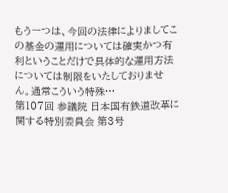もう一つは、今回の法律によりましてこの基金の運用については確実かつ有利ということだけで具体的な運用方法については制限をいたしておりません。通常こういう特殊…
第107回 参議院 日本国有鉄道改革に関する特別委員会 第3号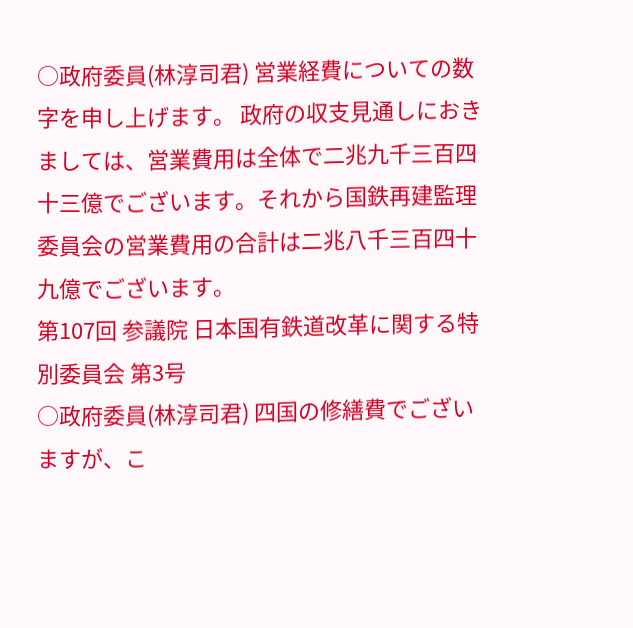○政府委員(林淳司君) 営業経費についての数字を申し上げます。 政府の収支見通しにおきましては、営業費用は全体で二兆九千三百四十三億でございます。それから国鉄再建監理委員会の営業費用の合計は二兆八千三百四十九億でございます。
第107回 参議院 日本国有鉄道改革に関する特別委員会 第3号
○政府委員(林淳司君) 四国の修繕費でございますが、こ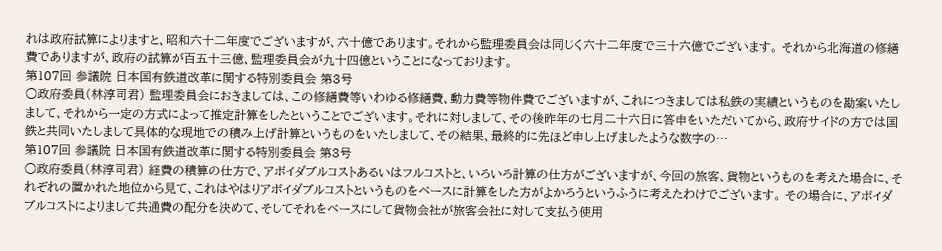れは政府試算によりますと、昭和六十二年度でございますが、六十億であります。それから監理委員会は同じく六十二年度で三十六億でございます。 それから北海道の修繕費でありますが、政府の試算が百五十三億、監理委員会が九十四億ということになっております。
第107回 参議院 日本国有鉄道改革に関する特別委員会 第3号
○政府委員(林淳司君) 監理委員会におきましては、この修繕費等いわゆる修繕費、動力費等物件費でございますが、これにつきましては私鉄の実績というものを勘案いたしまして、それから一定の方式によって推定計算をしたということでございます。それに対しまして、その後昨年の七月二十六日に答申をいただいてから、政府サイドの方では国鉄と共同いたしまして具体的な現地での積み上げ計算というものをいたしまして、その結果、最終的に先ほど申し上げましたような数字の…
第107回 参議院 日本国有鉄道改革に関する特別委員会 第3号
○政府委員(林淳司君) 経費の積算の仕方で、アボイダブルコストあるいはフルコストと、いろいろ計算の仕方がございますが、今回の旅客、貨物というものを考えた場合に、それぞれの置かれた地位から見て、これはやはりアボイダブルコストというものをベースに計算をした方がよかろうというふうに考えたわけでございます。 その場合に、アボイダブルコストによりまして共通費の配分を決めて、そしてそれをベースにして貨物会社が旅客会社に対して支払う使用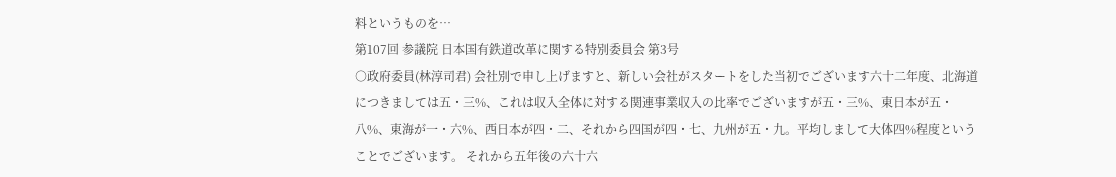料というものを…
第107回 参議院 日本国有鉄道改革に関する特別委員会 第3号
○政府委員(林淳司君) 会社別で申し上げますと、新しい会社がスタートをした当初でございます六十二年度、北海道につきましては五・三%、これは収入全体に対する関連事業収入の比率でございますが五・三%、東日本が五・八%、東海が一・六%、西日本が四・二、それから四国が四・七、九州が五・九。平均しまして大体四%程度ということでございます。 それから五年後の六十六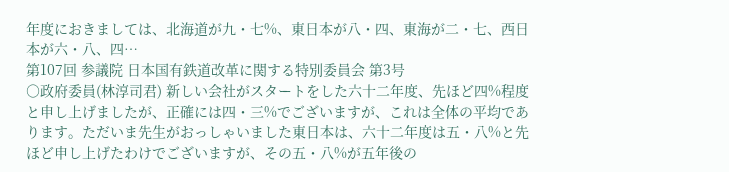年度におきましては、北海道が九・七%、東日本が八・四、東海が二・七、西日本が六・八、四…
第107回 参議院 日本国有鉄道改革に関する特別委員会 第3号
○政府委員(林淳司君) 新しい会社がスタートをした六十二年度、先ほど四%程度と申し上げましたが、正確には四・三%でございますが、これは全体の平均であります。ただいま先生がおっしゃいました東日本は、六十二年度は五・八%と先ほど申し上げたわけでございますが、その五・八%が五年後の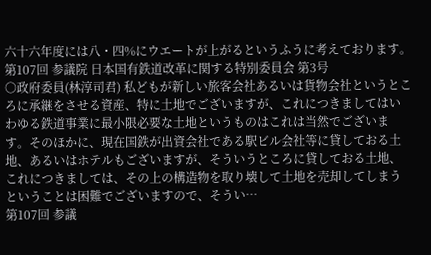六十六年度には八・四%にウエートが上がるというふうに考えております。
第107回 参議院 日本国有鉄道改革に関する特別委員会 第3号
○政府委員(林淳司君) 私どもが新しい旅客会社あるいは貨物会社というところに承継をさせる資産、特に土地でございますが、これにつきましてはいわゆる鉄道事業に最小限必要な土地というものはこれは当然でございます。そのほかに、現在国鉄が出資会社である駅ビル会社等に貸しておる土地、あるいはホテルもございますが、そういうところに貸しておる土地、これにつきましては、その上の構造物を取り壊して土地を売却してしまうということは困難でございますので、そうい…
第107回 参議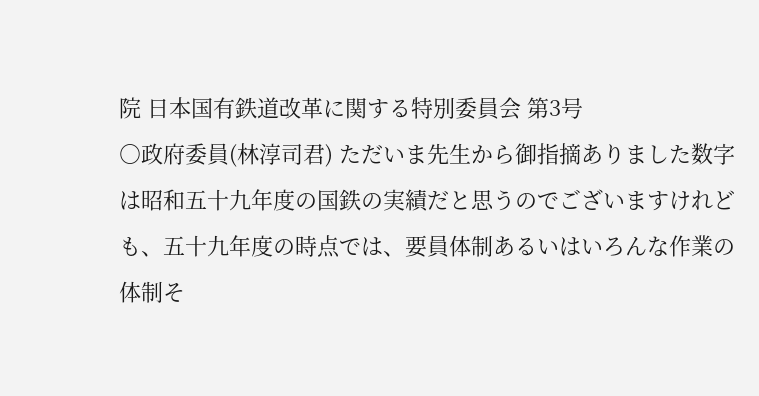院 日本国有鉄道改革に関する特別委員会 第3号
○政府委員(林淳司君) ただいま先生から御指摘ありました数字は昭和五十九年度の国鉄の実績だと思うのでございますけれども、五十九年度の時点では、要員体制あるいはいろんな作業の体制そ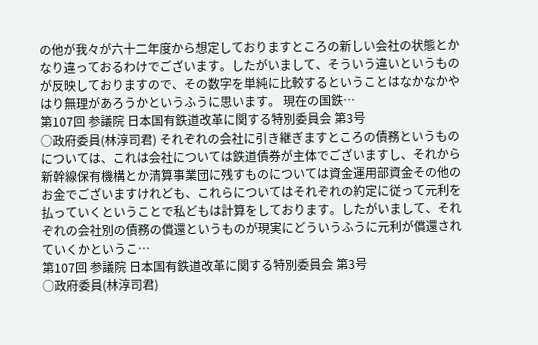の他が我々が六十二年度から想定しておりますところの新しい会社の状態とかなり違っておるわけでございます。したがいまして、そういう違いというものが反映しておりますので、その数字を単純に比較するということはなかなかやはり無理があろうかというふうに思います。 現在の国鉄…
第107回 参議院 日本国有鉄道改革に関する特別委員会 第3号
○政府委員(林淳司君) それぞれの会社に引き継ぎますところの債務というものについては、これは会社については鉄道債券が主体でございますし、それから新幹線保有機構とか清算事業団に残すものについては資金運用部資金その他のお金でございますけれども、これらについてはそれぞれの約定に従って元利を払っていくということで私どもは計算をしております。したがいまして、それぞれの会社別の債務の償還というものが現実にどういうふうに元利が償還されていくかというこ…
第107回 参議院 日本国有鉄道改革に関する特別委員会 第3号
○政府委員(林淳司君)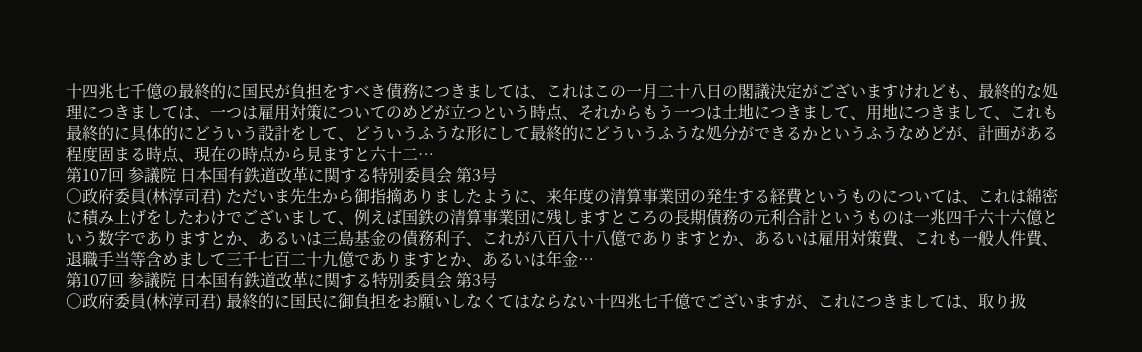十四兆七千億の最終的に国民が負担をすべき債務につきましては、これはこの一月二十八日の閣議決定がございますけれども、最終的な処理につきましては、一つは雇用対策についてのめどが立つという時点、それからもう一つは土地につきまして、用地につきまして、これも最終的に具体的にどういう設計をして、どういうふうな形にして最終的にどういうふうな処分ができるかというふうなめどが、計画がある程度固まる時点、現在の時点から見ますと六十二…
第107回 参議院 日本国有鉄道改革に関する特別委員会 第3号
○政府委員(林淳司君) ただいま先生から御指摘ありましたように、来年度の清算事業団の発生する経費というものについては、これは綿密に積み上げをしたわけでございまして、例えば国鉄の清算事業団に残しますところの長期債務の元利合計というものは一兆四千六十六億という数字でありますとか、あるいは三島基金の債務利子、これが八百八十八億でありますとか、あるいは雇用対策費、これも一般人件費、退職手当等含めまして三千七百二十九億でありますとか、あるいは年金…
第107回 参議院 日本国有鉄道改革に関する特別委員会 第3号
○政府委員(林淳司君) 最終的に国民に御負担をお願いしなくてはならない十四兆七千億でございますが、これにつきましては、取り扱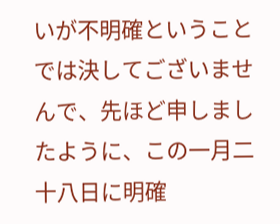いが不明確ということでは決してございませんで、先ほど申しましたように、この一月二十八日に明確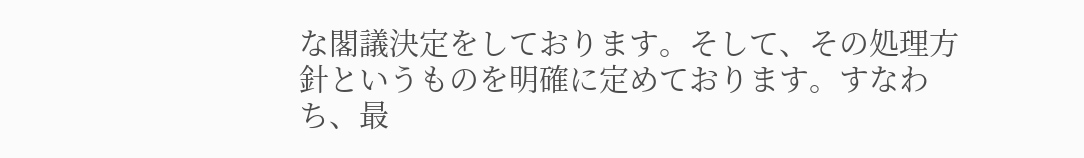な閣議決定をしております。そして、その処理方針というものを明確に定めております。すなわち、最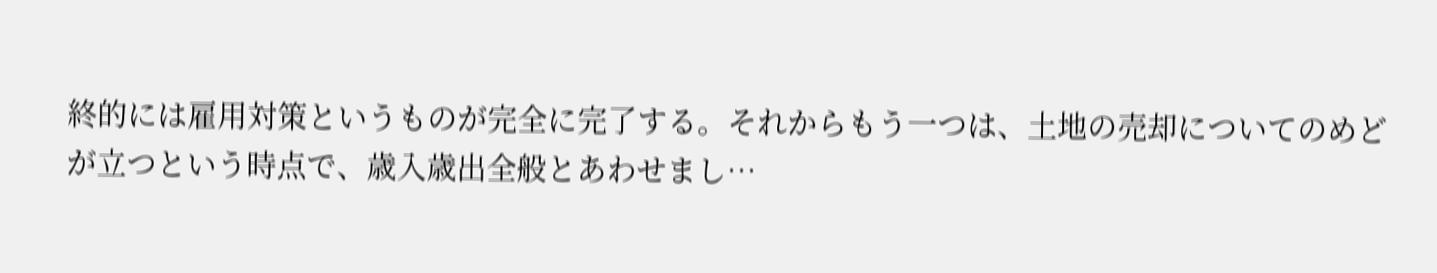終的には雇用対策というものが完全に完了する。それからもう一つは、土地の売却についてのめどが立つという時点で、歳入歳出全般とあわせまし…